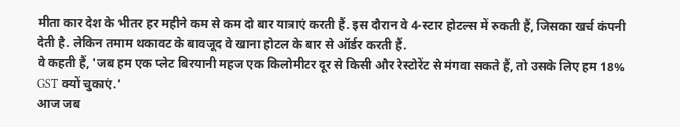मीता कार देश के भीतर हर महीने कम से कम दो बार यात्राएं करती हैं. इस दौरान वे 4-स्टार होटल्स में रुकती हैं, जिसका खर्च कंपनी देती है. लेकिन तमाम थकावट के बावजूद वे खाना होटल के बार से ऑर्डर करती हैं.
वे कहती हैं, 'जब हम एक प्लेट बिरयानी महज एक किलोमीटर दूर से किसी और रेस्टोरेंट से मंगवा सकते हैं, तो उसके लिए हम 18% GST क्यों चुकाएं.'
आज जब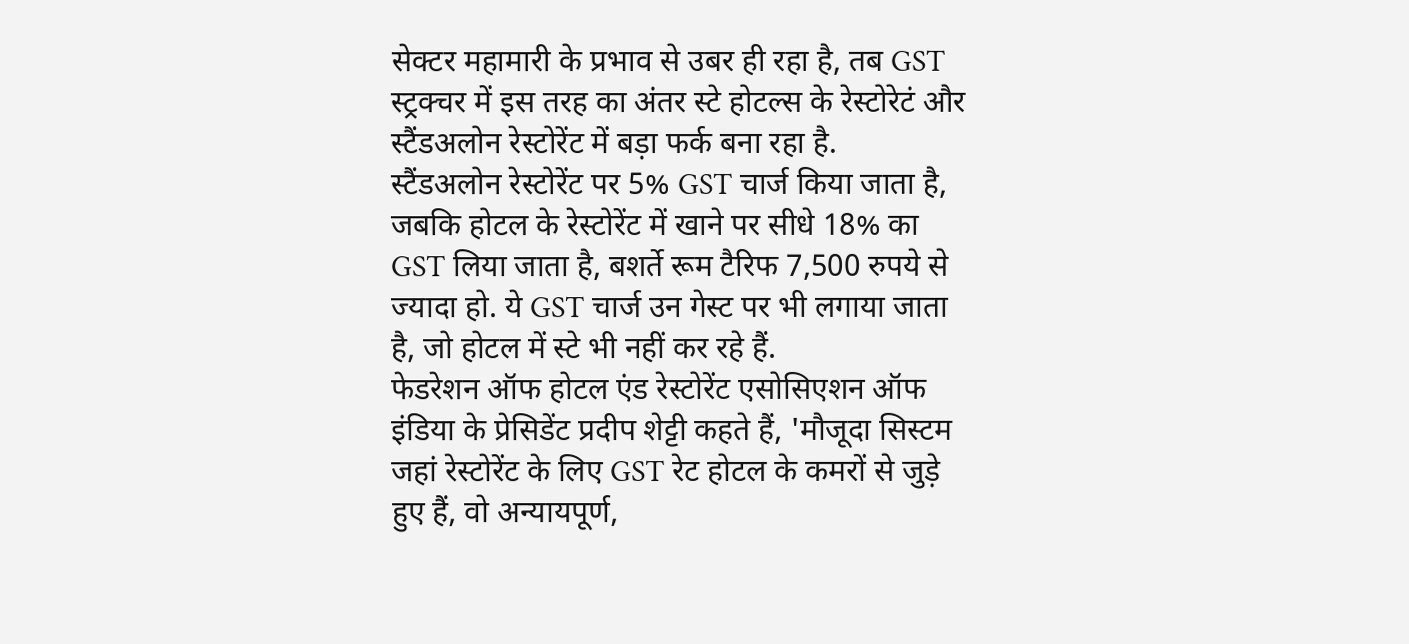सेक्टर महामारी के प्रभाव से उबर ही रहा है, तब GST स्ट्रक्चर में इस तरह का अंतर स्टे होटल्स के रेस्टोरेटं और स्टैंडअलोन रेस्टोरेंट में बड़ा फर्क बना रहा है.
स्टैंडअलोन रेस्टोरेंट पर 5% GST चार्ज किया जाता है, जबकि होटल के रेस्टोरेंट में खाने पर सीधे 18% का GST लिया जाता है, बशर्ते रूम टैरिफ 7,500 रुपये से ज्यादा हो. ये GST चार्ज उन गेस्ट पर भी लगाया जाता है, जो होटल में स्टे भी नहीं कर रहे हैं.
फेडरेशन ऑफ होटल एंड रेस्टोरेंट एसोसिएशन ऑफ इंडिया के प्रेसिडेंट प्रदीप शेट्टी कहते हैं, 'मौजूदा सिस्टम जहां रेस्टोरेंट के लिए GST रेट होटल के कमरों से जुड़े हुए हैं, वो अन्यायपूर्ण,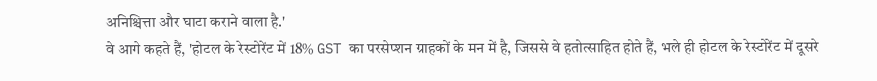अनिश्चित्ता और घाटा कराने वाला है.'
वे आगे कहते हैं, 'होटल के रेस्टोरेंट में 18% GST का परसेप्शन ग्राहकों के मन में है, जिससे वे हतोत्साहित होते हैं, भले ही होटल के रेस्टोरेंट में दूसरे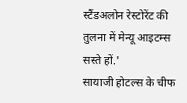स्टैंडअलोन रेस्टोरेंट की तुलना में मेन्यू आइटम्स सस्ते हों.'
सायाजी होटल्स के चीफ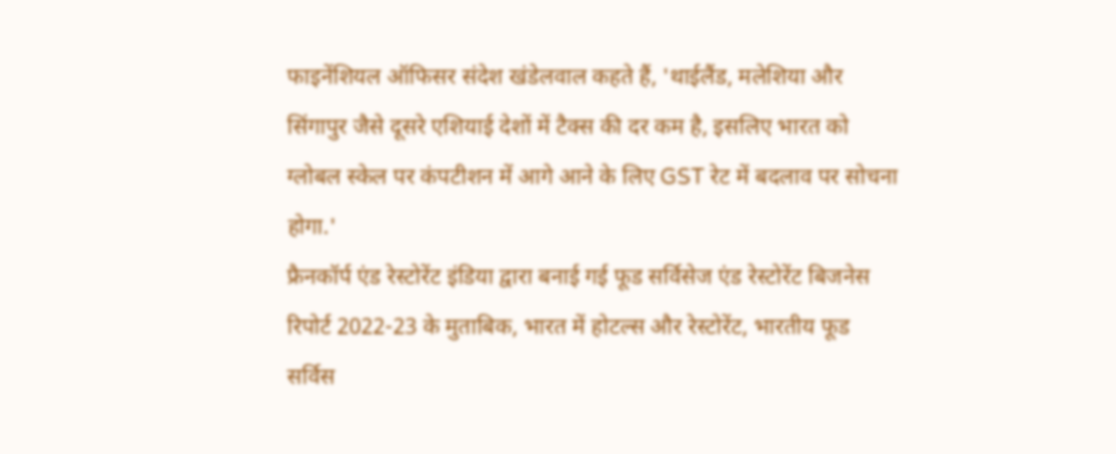फाइनेंशियल ऑफिसर संदेश खंडेलवाल कहते हैं, 'थाईलैंड, मलेशिया और सिंगापुर जैसे दूसरे एशियाई देशों में टैक्स की दर कम है, इसलिए भारत को ग्लोबल स्केल पर कंपटीशन में आगे आने के लिए GST रेट में बदलाव पर सोचना होगा.'
फ्रैनकॉर्प एंड रेस्टोरेंट इंडिया द्वारा बनाई गई फूड सर्विसेज एंड रेस्टोरेंट बिजनेस रिपोर्ट 2022-23 के मुताबिक, भारत में होटल्स और रेस्टोरेंट, भारतीय फूड सर्विस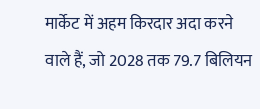मार्केट में अहम किरदार अदा करने वाले हैं, जो 2028 तक 79.7 बिलियन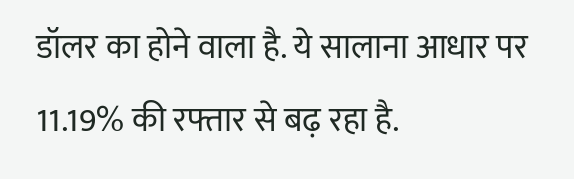डॉलर का होने वाला है. ये सालाना आधार पर 11.19% की रफ्तार से बढ़ रहा है.